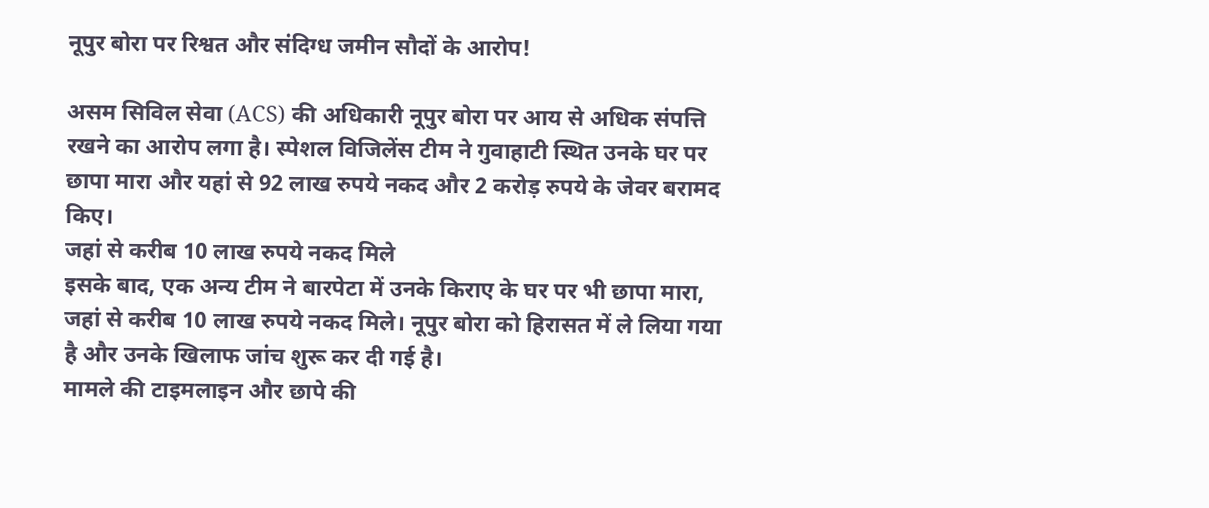नूपुर बोरा पर रिश्वत और संदिग्ध जमीन सौदों के आरोप!

असम सिविल सेवा (ACS) की अधिकारी नूपुर बोरा पर आय से अधिक संपत्ति रखने का आरोप लगा है। स्पेशल विजिलेंस टीम ने गुवाहाटी स्थित उनके घर पर छापा मारा और यहां से 92 लाख रुपये नकद और 2 करोड़ रुपये के जेवर बरामद किए।
जहां से करीब 10 लाख रुपये नकद मिले
इसके बाद, एक अन्य टीम ने बारपेटा में उनके किराए के घर पर भी छापा मारा, जहां से करीब 10 लाख रुपये नकद मिले। नूपुर बोरा को हिरासत में ले लिया गया है और उनके खिलाफ जांच शुरू कर दी गई है।
मामले की टाइमलाइन और छापे की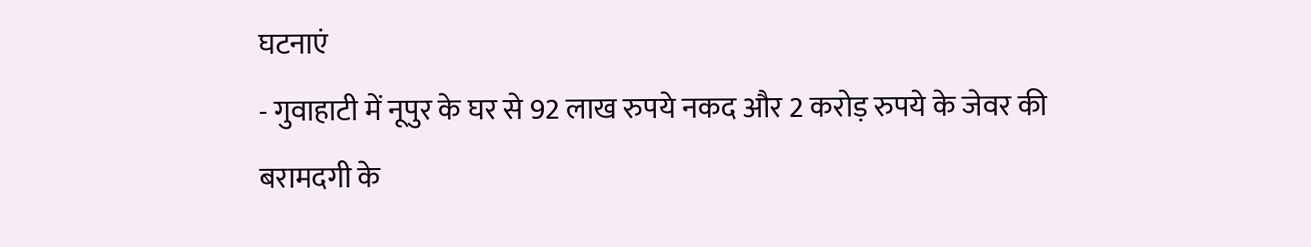घटनाएं
- गुवाहाटी में नूपुर के घर से 92 लाख रुपये नकद और 2 करोड़ रुपये के जेवर की बरामदगी के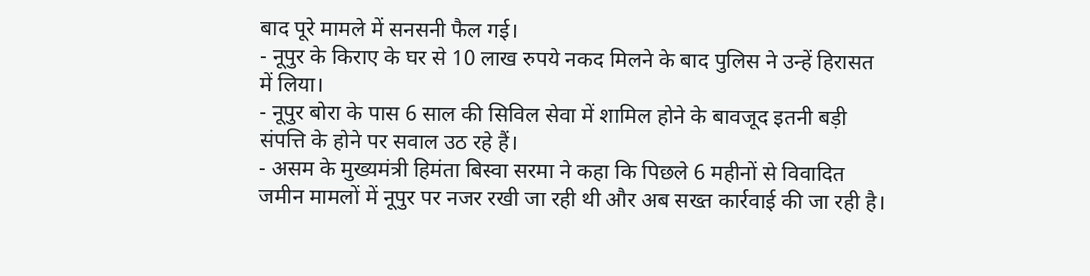बाद पूरे मामले में सनसनी फैल गई।
- नूपुर के किराए के घर से 10 लाख रुपये नकद मिलने के बाद पुलिस ने उन्हें हिरासत में लिया।
- नूपुर बोरा के पास 6 साल की सिविल सेवा में शामिल होने के बावजूद इतनी बड़ी संपत्ति के होने पर सवाल उठ रहे हैं।
- असम के मुख्यमंत्री हिमंता बिस्वा सरमा ने कहा कि पिछले 6 महीनों से विवादित जमीन मामलों में नूपुर पर नजर रखी जा रही थी और अब सख्त कार्रवाई की जा रही है।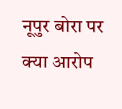नूपुर बोरा पर क्या आरोप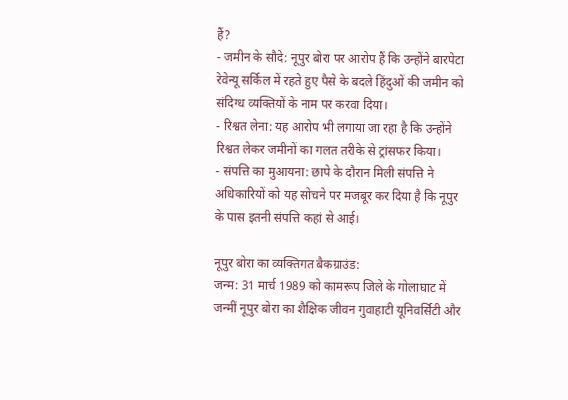हैं?
- जमीन के सौदे: नूपुर बोरा पर आरोप हैं कि उन्होंने बारपेटा रेवेन्यू सर्किल में रहते हुए पैसे के बदले हिंदुओं की जमीन को संदिग्ध व्यक्तियों के नाम पर करवा दिया।
- रिश्वत लेना: यह आरोप भी लगाया जा रहा है कि उन्होंने रिश्वत लेकर जमीनों का गलत तरीके से ट्रांसफर किया।
- संपत्ति का मुआयना: छापे के दौरान मिली संपत्ति ने अधिकारियों को यह सोचने पर मजबूर कर दिया है कि नूपुर के पास इतनी संपत्ति कहां से आई।

नूपुर बोरा का व्यक्तिगत बैकग्राउंड:
जन्म: 31 मार्च 1989 को कामरूप जिले के गोलाघाट में जन्मीं नूपुर बोरा का शैक्षिक जीवन गुवाहाटी यूनिवर्सिटी और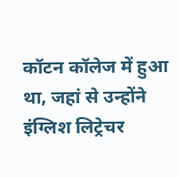कॉटन कॉलेज में हुआ था, जहां से उन्होंने इंग्लिश लिट्रेचर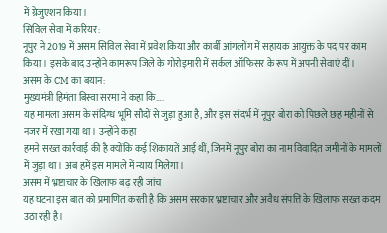में ग्रेजुएशन किया।
सिविल सेवा में करियर:
नूपुर ने 2019 में असम सिविल सेवा में प्रवेश किया और कार्बी आंगलोंग में सहायक आयुक्त के पद पर काम किया। इसके बाद उन्होंने कामरूप जिले के गोरोइमारी में सर्कल ऑफिसर के रूप में अपनी सेवाएं दीं।
असम के CM का बयान:
मुख्यमंत्री हिमंता बिस्वा सरमा ने कहा कि….
यह मामला असम के संदिग्ध भूमि सौदों से जुड़ा हुआ है, और इस संदर्भ में नूपुर बोरा को पिछले छह महीनों से नजर में रखा गया था। उन्होंने कहा
हमने सख्त कार्रवाई की है क्योंकि कई शिकायतें आई थीं, जिनमें नूपुर बोरा का नाम विवादित जमीनों के मामलों में जुड़ा था। अब हमें इस मामले में न्याय मिलेगा।
असम में भ्रष्टाचार के खिलाफ बढ़ रही जांच
यह घटना इस बात को प्रमाणित करती है कि असम सरकार भ्रष्टाचार और अवैध संपत्ति के खिलाफ सख्त कदम उठा रही है।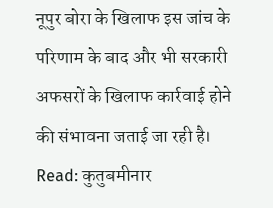नूपुर बोरा के खिलाफ इस जांच के परिणाम के बाद और भी सरकारी अफसरों के खिलाफ कार्रवाई होने की संभावना जताई जा रही है।
Read: कुतुबमीनार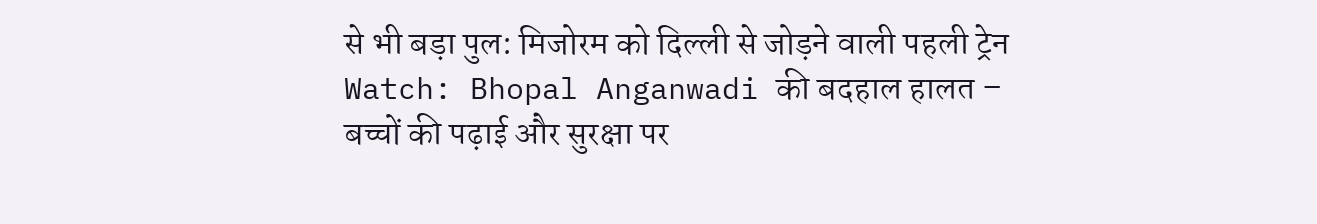से भी बड़ा पुल: मिजोरम को दिल्ली से जोड़ने वाली पहली ट्रेन
Watch: Bhopal Anganwadi की बदहाल हालत – बच्चों की पढ़ाई और सुरक्षा पर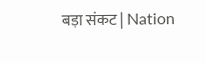बड़ा संकट | Nation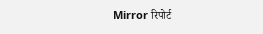Mirror रिपोर्ट